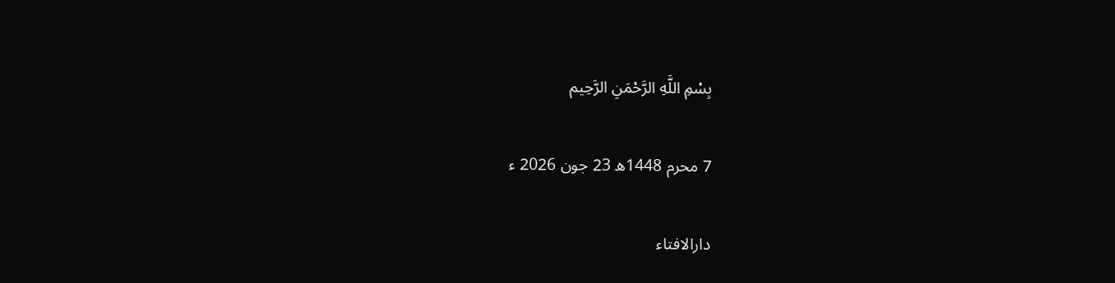بِسْمِ اللَّهِ الرَّحْمَنِ الرَّحِيم

7 محرم 1448ھ 23 جون 2026 ء

دارالافتاء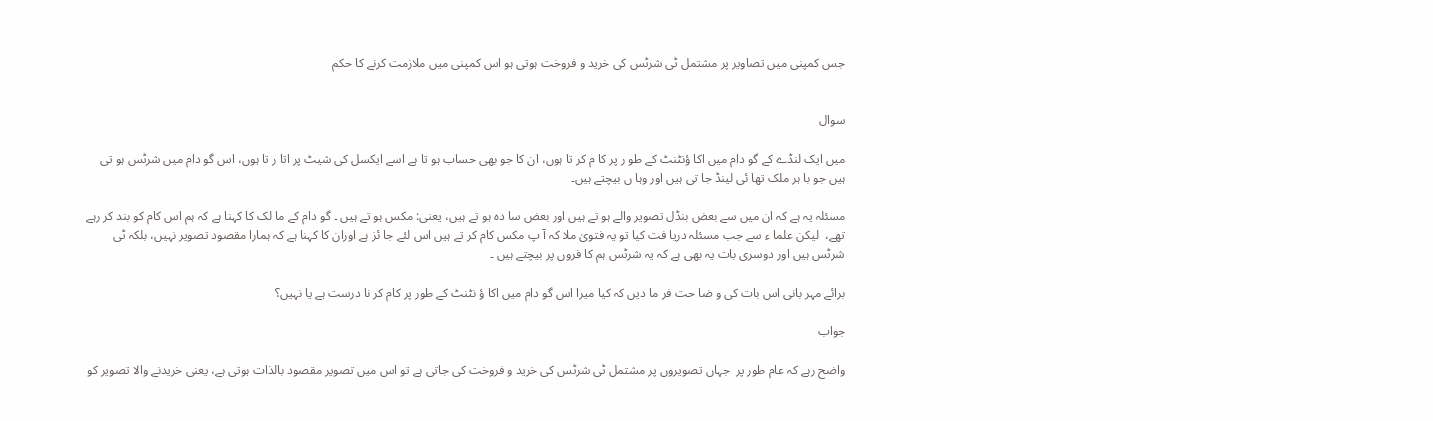جس کمپنی میں تصاویر پر مشتمل ٹی شرٹس کی خرید و فروخت ہوتی ہو اس کمپنی میں ملازمت کرنے کا حکم


سوال

میں ایک لنڈے کے گو دام میں اکا ؤنٹنٹ کے طو ر پر کا م کر تا ہوں، ان کا جو بھی حساب ہو تا ہے اسے ایکسل کی شیٹ پر اتا ر تا ہوں، اس گو دام میں شرٹس ہو تی ہیں جو با ہر ملک تھا ئی لینڈ جا تی ہیں اور وہا ں بیچتے ہیں۔

مسئلہ یہ ہے کہ ان میں سے بعض بنڈل تصویر والے ہو تے ہیں اور بعض سا دہ ہو تے ہیں، یعنی: مکس ہو تے ہیں ۔ گو دام کے ما لک کا کہنا ہے کہ ہم اس کام کو بند کر رہے تھے،  لیکن علما ء سے جب مسئلہ دریا فت کیا تو یہ فتویٰ ملا کہ آ پ مکس کام کر تے ہیں اس لئے جا ئز ہے اوران کا کہنا ہے کہ ہمارا مقصود تصویر نہیں، بلکہ ٹی شرٹس ہیں اور دوسری بات یہ بھی ہے کہ یہ شرٹس ہم کا فروں پر بیچتے ہیں ۔

برائے مہر بانی اس بات کی و ضا حت فر ما دیں کہ کیا میرا اس گو دام میں اکا ؤ نٹنٹ کے طور پر کام کر نا درست ہے یا نہیں؟

جواب

واضح رہے کہ عام طور پر  جہاں تصویروں پر مشتمل ٹی شرٹس کی خرید و فروخت کی جاتی ہے تو اس میں تصویر مقصود بالذات ہوتی ہے، یعنی خریدنے والا تصویر کو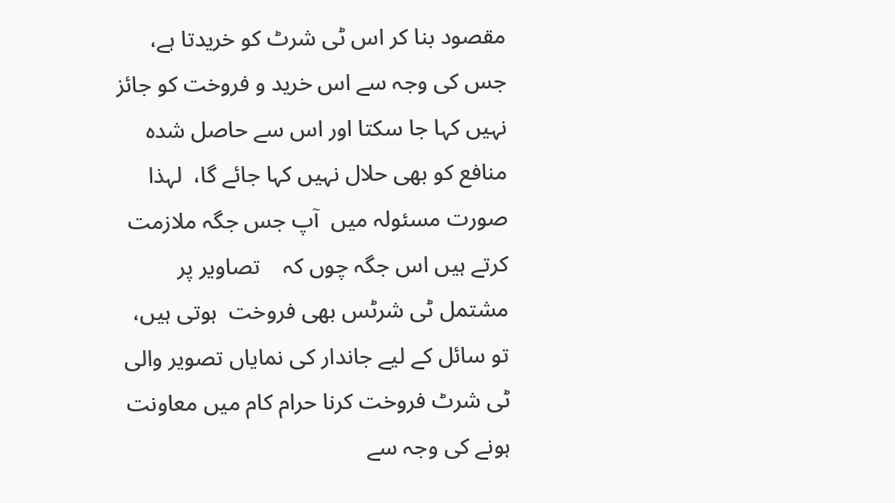مقصود بنا کر اس ٹی شرٹ کو خریدتا ہے،  جس کی وجہ سے اس خرید و فروخت کو جائز نہیں کہا جا سکتا اور اس سے حاصل شدہ منافع کو بھی حلال نہیں کہا جائے گا،  لہذا  صورت مسئولہ میں  آپ جس جگہ ملازمت کرتے ہیں اس جگہ چوں کہ    تصاویر پر مشتمل ٹی شرٹس بھی فروخت  ہوتی ہیں، تو سائل کے لیے جاندار کی نمایاں تصویر والی ٹی شرٹ فروخت کرنا حرام کام میں معاونت ہونے کی وجہ سے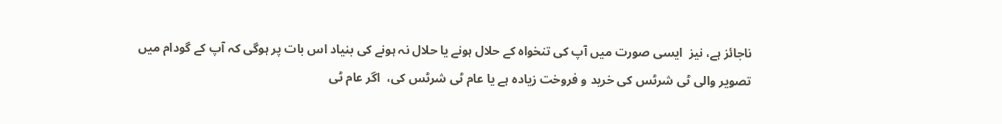ناجائز ہے، نیز  ایسی صورت میں آپ کی تنخواہ کے حلال ہونے یا حلال نہ ہونے کی بنیاد اس بات پر ہوگی کہ آپ کے گودام میں تصویر والی ٹی شرٹس کی خرید و فروخت زیادہ ہے یا عام ٹی شرٹس کی،  اگر عام ٹی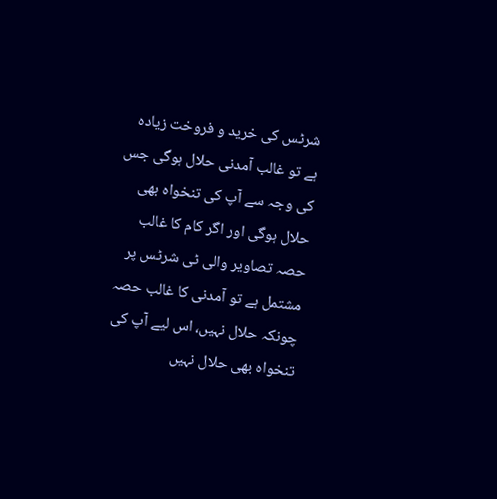شرٹس کی خرید و فروخت زیادہ ہے تو غالب آمدنی حلال ہوگی جس کی وجہ سے آپ کی تنخواہ بھی حلال ہوگی اور اگر کام کا غالب حصہ تصاویر والی ٹی شرٹس پر مشتمل ہے تو آمدنی کا غالب حصہ چونکہ حلال نہیں، اس لیے آپ کی تنخواہ بھی حلال نہیں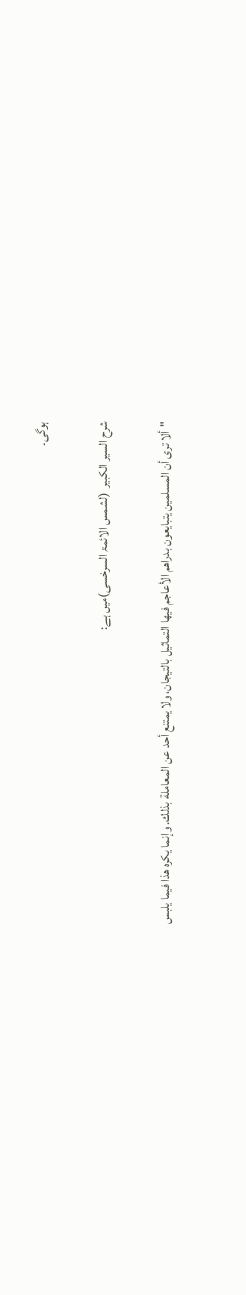ہوگی۔

شرح السیر الکبیر  (لشمس الائمۃ السرخسی)میں ہے:

"ألا ترى أن المسلمين ‌يتبايعون ‌بدراهم ‌الأعاجم فيها التماثيل بالتيجان، ولا يمتنع أحد عن المعاملة بذلك. وإنما يكره هذا فيما يلبس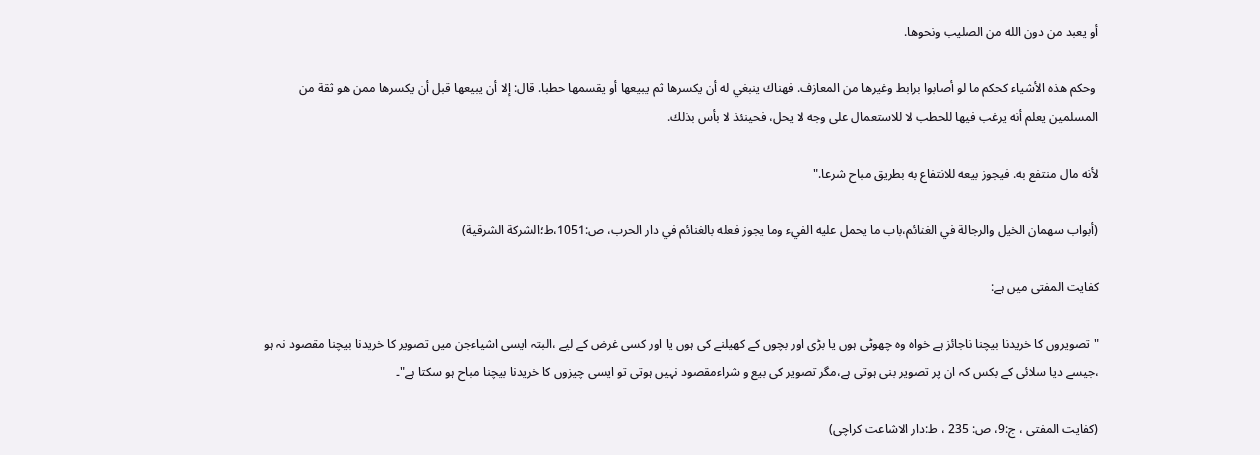أو يعبد من دون الله من الصليب ونحوها.

 وحكم هذه الأشياء كحكم ما لو أصابوا برابط وغيرها من المعازف. فهناك ينبغي له أن يكسرها ثم يبيعها أو يقسمها حطبا. قال: إلا أن يبيعها قبل أن يكسرها ممن هو ثقة من المسلمين يعلم أنه يرغب فيها للحطب لا للاستعمال على وجه لا يحل، فحينئذ لا بأس بذلك.

لأنه مال منتفع به. فيجوز بيعه للانتفاع به بطريق مباح شرعا."

(أبواب سهمان الخيل والرجالة في الغنائم،باب ما يحمل عليه الفيء وما يجوز فعله بالغنائم في دار الحرب، ص:1051،ط؛الشركة الشرقية)

کفایت المفتی میں ہے:

"تصویروں کا خریدنا بیچنا ناجائز ہے خواہ وہ چھوٹی ہوں یا بڑی اور بچوں کے کھیلنے کی ہوں یا اور کسی غرض کے لیے ،البتہ ایسی اشیاءجن میں تصویر کا خریدنا بیچنا مقصود نہ ہو ،جیسے دیا سلائی کے بکس کہ ان پر تصویر بنی ہوتی ہے،مگر تصویر کی بیع و شراءمقصود نہیں ہوتی تو ایسی چیزوں کا خریدنا بیچنا مباح ہو سکتا ہے"۔

(کفایت المفتی ، ج:9، ص: 235 ، ط:دار الاشاعت کراچی)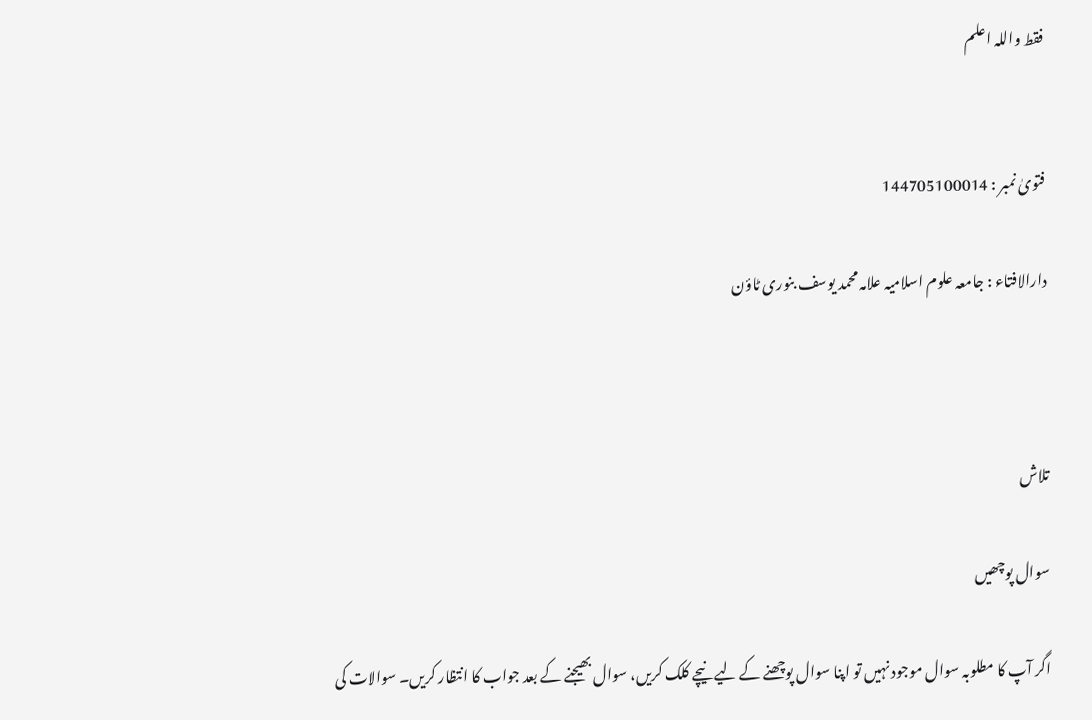فقط واللہ اعلم


فتویٰ نمبر : 144705100014

دارالافتاء : جامعہ علوم اسلامیہ علامہ محمد یوسف بنوری ٹاؤن



تلاش

سوال پوچھیں

اگر آپ کا مطلوبہ سوال موجود نہیں تو اپنا سوال پوچھنے کے لیے نیچے کلک کریں، سوال بھیجنے کے بعد جواب کا انتظار کریں۔ سوالات کی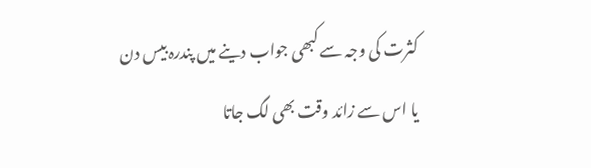کثرت کی وجہ سے کبھی جواب دینے میں پندرہ بیس دن یا اس سے زائد وقت بھی لگ جاتا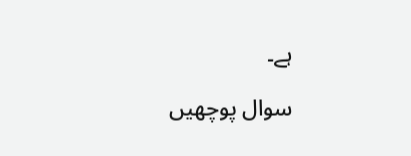ہے۔

سوال پوچھیں